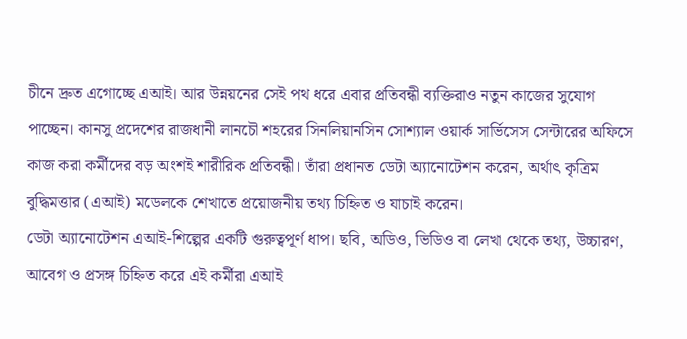চীনে দ্রুত এগোচ্ছে এআই। আর উন্নয়নের সেই পথ ধরে এবার প্রতিবন্ধী ব্যক্তিরাও নতুন কাজের সুযোগ পাচ্ছেন। কানসু প্রদেশের রাজধানী লানচৌ শহরের সিনলিয়ানসিন সোশ্যাল ওয়ার্ক সার্ভিসেস সেন্টারের অফিসে কাজ করা কর্মীদের বড় অংশই শারীরিক প্রতিবন্ধী। তাঁরা প্রধানত ডেটা অ্যানোটেশন করেন, অর্থাৎ কৃত্রিম বুদ্ধিমত্তার (এআই) মডেলকে শেখাতে প্রয়োজনীয় তথ্য চিহ্নিত ও যাচাই করেন।
ডেটা অ্যানোটেশন এআই-শিল্পের একটি গুরুত্বপূর্ণ ধাপ। ছবি, অডিও, ভিডিও বা লেখা থেকে তথ্য, উচ্চারণ, আবেগ ও প্রসঙ্গ চিহ্নিত করে এই কর্মীরা এআই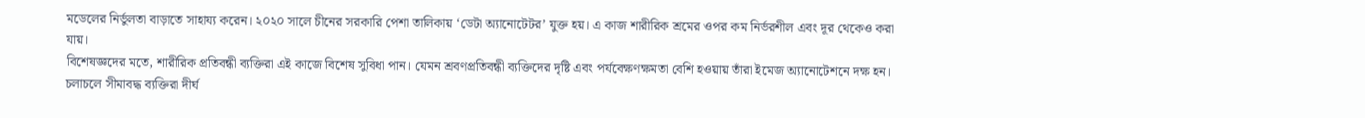মডেলের নির্ভুলতা বাড়াতে সাহায্য করেন। ২০২০ সালে চীনের সরকারি পেশা তালিকায় ‘ডেটা অ্যানোটেটর’ যুক্ত হয়। এ কাজ শারীরিক শ্রমের ওপর কম নির্ভরশীল এবং দূর থেকেও করা যায়।
বিশেষজ্ঞদের মতে, শারীরিক প্রতিবন্ধী ব্যক্তিরা এই কাজে বিশেষ সুবিধা পান। যেমন শ্রবণপ্রতিবন্ধী ব্যক্তিদের দৃষ্টি এবং পর্যবেক্ষণক্ষমতা বেশি হওয়ায় তাঁরা ইমেজ অ্যানোটেশনে দক্ষ হন। চলাচলে সীমাবদ্ধ ব্যক্তিরা দীর্ঘ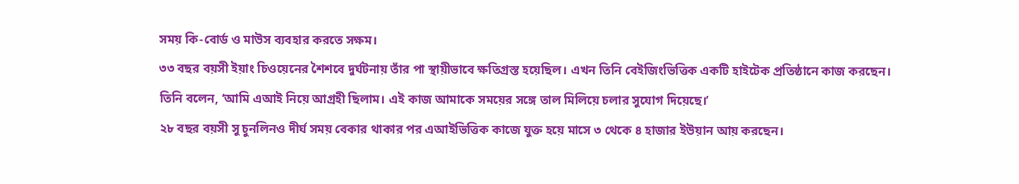সময় কি-বোর্ড ও মাউস ব্যবহার করতে সক্ষম।
৩৩ বছর বয়সী ইয়াং চিওয়েনের শৈশবে দুর্ঘটনায় তাঁর পা স্থায়ীভাবে ক্ষতিগ্রস্ত হয়েছিল। এখন তিনি বেইজিংভিত্তিক একটি হাইটেক প্রতিষ্ঠানে কাজ করছেন। তিনি বলেন, ‘আমি এআই নিয়ে আগ্রহী ছিলাম। এই কাজ আমাকে সময়ের সঙ্গে তাল মিলিয়ে চলার সুযোগ দিয়েছে।’
২৮ বছর বয়সী সু চুনলিনও দীর্ঘ সময় বেকার থাকার পর এআইভিত্তিক কাজে যুক্ত হয়ে মাসে ৩ থেকে ৪ হাজার ইউয়ান আয় করছেন।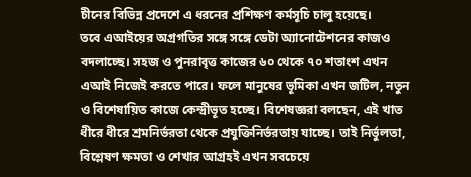চীনের বিভিন্ন প্রদেশে এ ধরনের প্রশিক্ষণ কর্মসূচি চালু হয়েছে।
তবে এআইয়ের অগ্রগতির সঙ্গে সঙ্গে ডেটা অ্যানোটেশনের কাজও বদলাচ্ছে। সহজ ও পুনরাবৃত্ত কাজের ৬০ থেকে ৭০ শতাংশ এখন এআই নিজেই করতে পারে। ফলে মানুষের ভূমিকা এখন জটিল, নতুন ও বিশেষায়িত কাজে কেন্দ্রীভূত হচ্ছে। বিশেষজ্ঞরা বলছেন, এই খাত ধীরে ধীরে শ্রমনির্ভরতা থেকে প্রযুক্তিনির্ভরতায় যাচ্ছে। তাই নির্ভুলতা, বিশ্লেষণ ক্ষমতা ও শেখার আগ্রহই এখন সবচেয়ে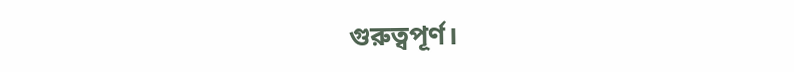গুরুত্বপূর্ণ।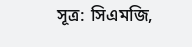সূত্র: সিএমজি,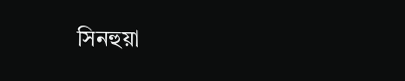সিনহুয়া